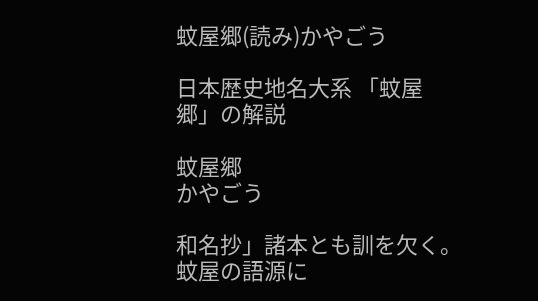蚊屋郷(読み)かやごう

日本歴史地名大系 「蚊屋郷」の解説

蚊屋郷
かやごう

和名抄」諸本とも訓を欠く。蚊屋の語源に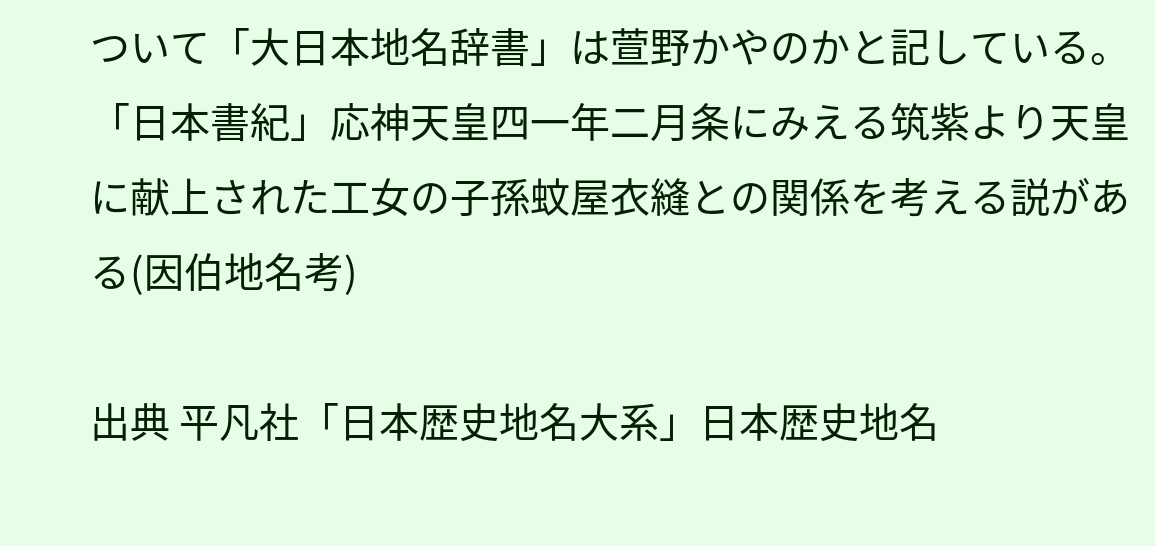ついて「大日本地名辞書」は萱野かやのかと記している。「日本書紀」応神天皇四一年二月条にみえる筑紫より天皇に献上された工女の子孫蚊屋衣縫との関係を考える説がある(因伯地名考)

出典 平凡社「日本歴史地名大系」日本歴史地名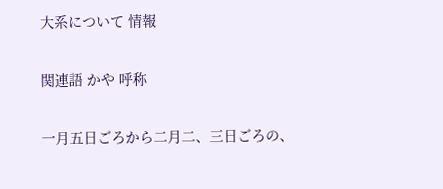大系について 情報

関連語 かや 呼称

一月五日ごろから二月二、三日ごろの、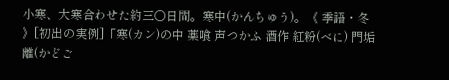小寒、大寒合わせた約三〇日間。寒中(かんちゅう)。《 季語・冬 》[初出の実例]「寒(カン)の中 薬喰 声つかふ 酒作 紅粉(べに) 門垢離(かどご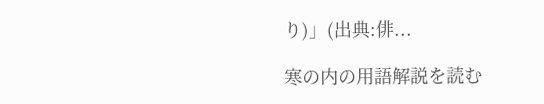り)」(出典:俳...

寒の内の用語解説を読む